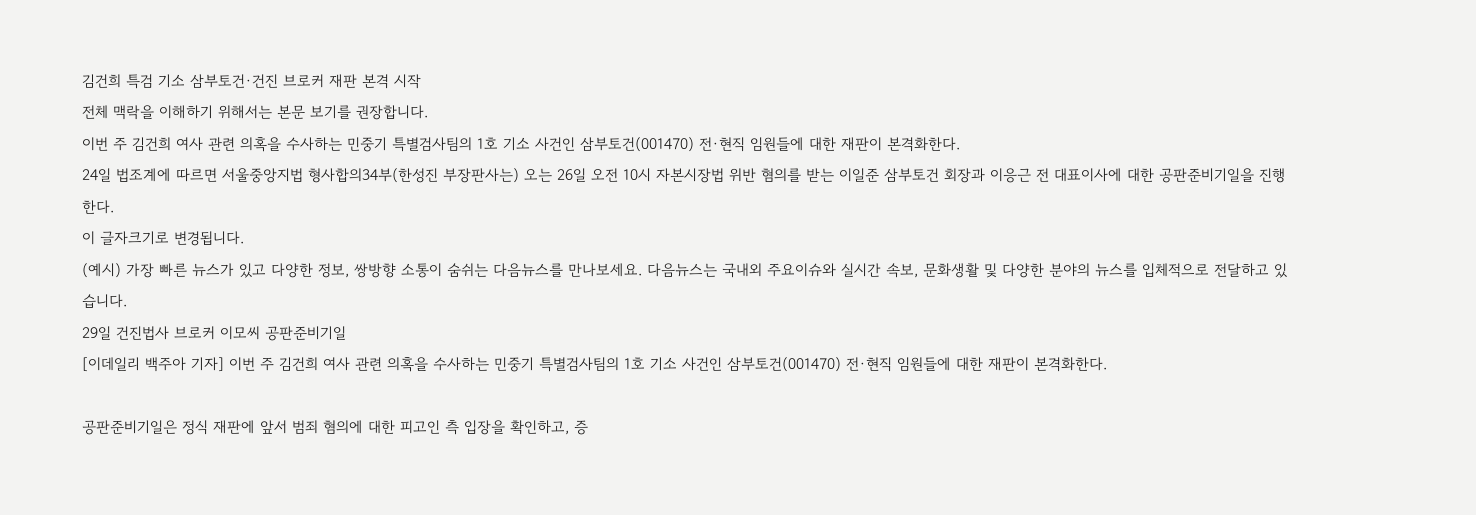김건희 특검 기소 삼부토건·건진 브로커 재판 본격 시작
전체 맥락을 이해하기 위해서는 본문 보기를 권장합니다.
이번 주 김건희 여사 관련 의혹을 수사하는 민중기 특별검사팀의 1호 기소 사건인 삼부토건(001470) 전·현직 임원들에 대한 재판이 본격화한다.
24일 법조계에 따르면 서울중앙지법 형사합의34부(한성진 부장판사는) 오는 26일 오전 10시 자본시장법 위반 혐의를 받는 이일준 삼부토건 회장과 이응근 전 대표이사에 대한 공판준비기일을 진행한다.
이 글자크기로 변경됩니다.
(예시) 가장 빠른 뉴스가 있고 다양한 정보, 쌍방향 소통이 숨쉬는 다음뉴스를 만나보세요. 다음뉴스는 국내외 주요이슈와 실시간 속보, 문화생활 및 다양한 분야의 뉴스를 입체적으로 전달하고 있습니다.
29일 건진법사 브로커 이모씨 공판준비기일
[이데일리 백주아 기자] 이번 주 김건희 여사 관련 의혹을 수사하는 민중기 특별검사팀의 1호 기소 사건인 삼부토건(001470) 전·현직 임원들에 대한 재판이 본격화한다.

공판준비기일은 정식 재판에 앞서 범죄 혐의에 대한 피고인 측 입장을 확인하고, 증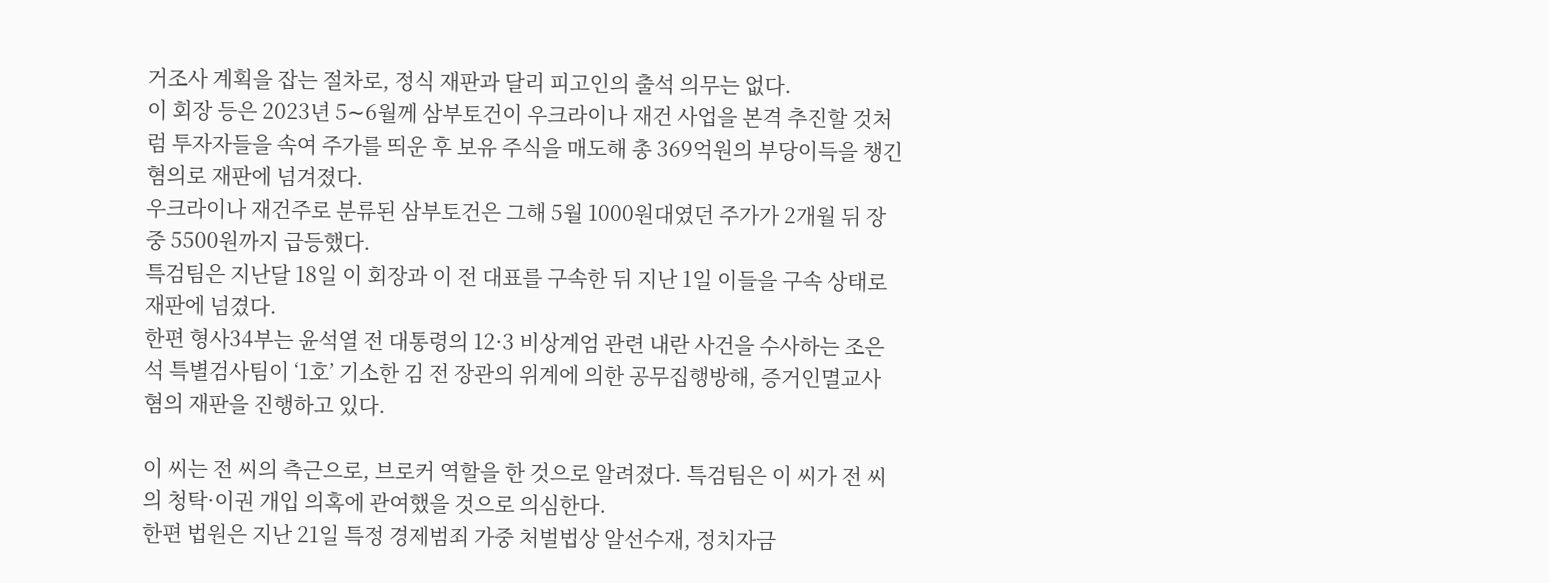거조사 계획을 잡는 절차로, 정식 재판과 달리 피고인의 출석 의무는 없다.
이 회장 등은 2023년 5∼6월께 삼부토건이 우크라이나 재건 사업을 본격 추진할 것처럼 투자자들을 속여 주가를 띄운 후 보유 주식을 매도해 총 369억원의 부당이득을 챙긴 혐의로 재판에 넘겨졌다.
우크라이나 재건주로 분류된 삼부토건은 그해 5월 1000원대였던 주가가 2개월 뒤 장중 5500원까지 급등했다.
특검팀은 지난달 18일 이 회장과 이 전 대표를 구속한 뒤 지난 1일 이들을 구속 상태로 재판에 넘겼다.
한편 형사34부는 윤석열 전 대통령의 12·3 비상계엄 관련 내란 사건을 수사하는 조은석 특별검사팀이 ‘1호’ 기소한 김 전 장관의 위계에 의한 공무집행방해, 증거인멸교사 혐의 재판을 진행하고 있다.

이 씨는 전 씨의 측근으로, 브로커 역할을 한 것으로 알려졌다. 특검팀은 이 씨가 전 씨의 청탁·이권 개입 의혹에 관여했을 것으로 의심한다.
한편 법원은 지난 21일 특정 경제범죄 가중 처벌법상 알선수재, 정치자금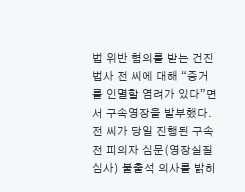법 위반 혐의를 받는 건진법사 전 씨에 대해 “증거를 인멸할 염려가 있다”면서 구속영장을 발부했다. 전 씨가 당일 진행된 구속 전 피의자 심문(영장실질심사) 불출석 의사를 밝히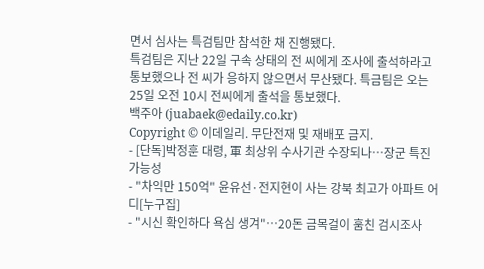면서 심사는 특검팀만 참석한 채 진행됐다.
특검팀은 지난 22일 구속 상태의 전 씨에게 조사에 출석하라고 통보했으나 전 씨가 응하지 않으면서 무산됐다. 특금팀은 오는 25일 오전 10시 전씨에게 출석을 통보했다.
백주아 (juabaek@edaily.co.kr)
Copyright © 이데일리. 무단전재 및 재배포 금지.
- [단독]박정훈 대령, 軍 최상위 수사기관 수장되나…장군 특진 가능성
- "차익만 150억" 윤유선·전지현이 사는 강북 최고가 아파트 어디[누구집]
- "시신 확인하다 욕심 생겨"…20돈 금목걸이 훔친 검시조사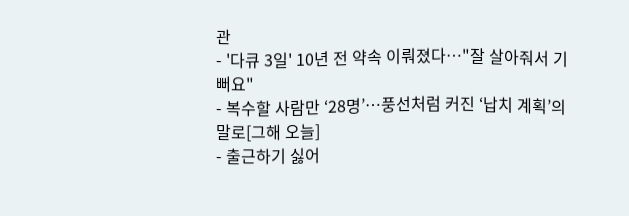관
- '다큐 3일' 10년 전 약속 이뤄졌다…"잘 살아줘서 기뻐요"
- 복수할 사람만 ‘28명’…풍선처럼 커진 ‘납치 계획’의 말로[그해 오늘]
- 출근하기 싫어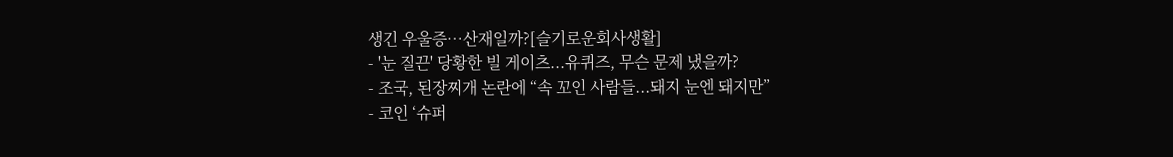생긴 우울증…산재일까?[슬기로운회사생활]
- '눈 질끈' 당황한 빌 게이츠...유퀴즈, 무슨 문제 냈을까?
- 조국, 된장찌개 논란에 “속 꼬인 사람들...돼지 눈엔 돼지만”
- 코인 ‘슈퍼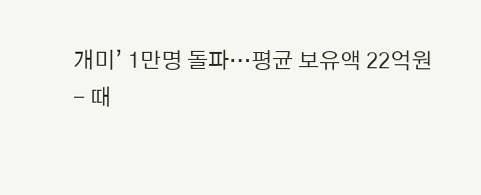개미’ 1만명 돌파…평균 보유액 22억원
- 때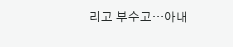리고 부수고…아내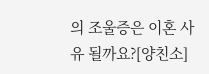의 조울증은 이혼 사유 될까요?[양친소]